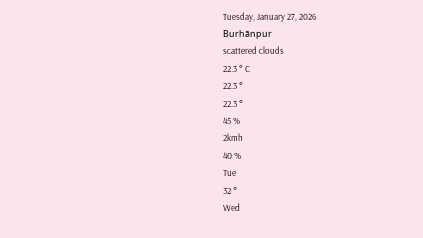Tuesday, January 27, 2026
Burhānpur
scattered clouds
22.3 ° C
22.3 °
22.3 °
45 %
2kmh
40 %
Tue
32 °
Wed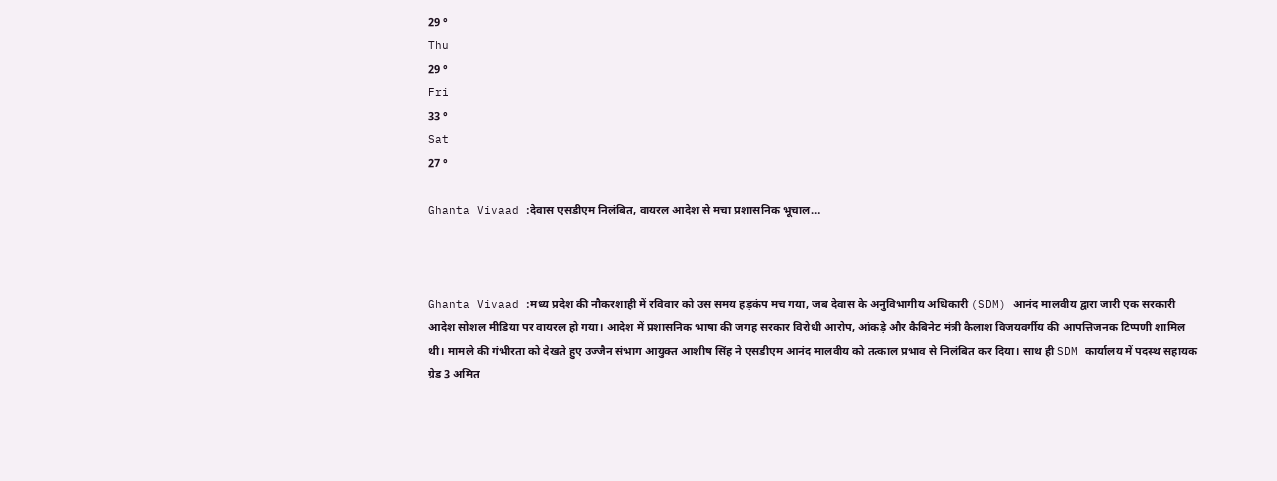29 °
Thu
29 °
Fri
33 °
Sat
27 °

Ghanta Vivaad :देवास एसडीएम निलंबित, वायरल आदेश से मचा प्रशासनिक भूचाल…



Ghanta Vivaad :मध्य प्रदेश की नौकरशाही में रविवार को उस समय हड़कंप मच गया, जब देवास के अनुविभागीय अधिकारी (SDM) आनंद मालवीय द्वारा जारी एक सरकारी आदेश सोशल मीडिया पर वायरल हो गया। आदेश में प्रशासनिक भाषा की जगह सरकार विरोधी आरोप, आंकड़े और कैबिनेट मंत्री कैलाश विजयवर्गीय की आपत्तिजनक टिप्पणी शामिल थी। मामले की गंभीरता को देखते हुए उज्जैन संभाग आयुक्त आशीष सिंह ने एसडीएम आनंद मालवीय को तत्काल प्रभाव से निलंबित कर दिया। साथ ही SDM कार्यालय में पदस्थ सहायक ग्रेड 3 अमित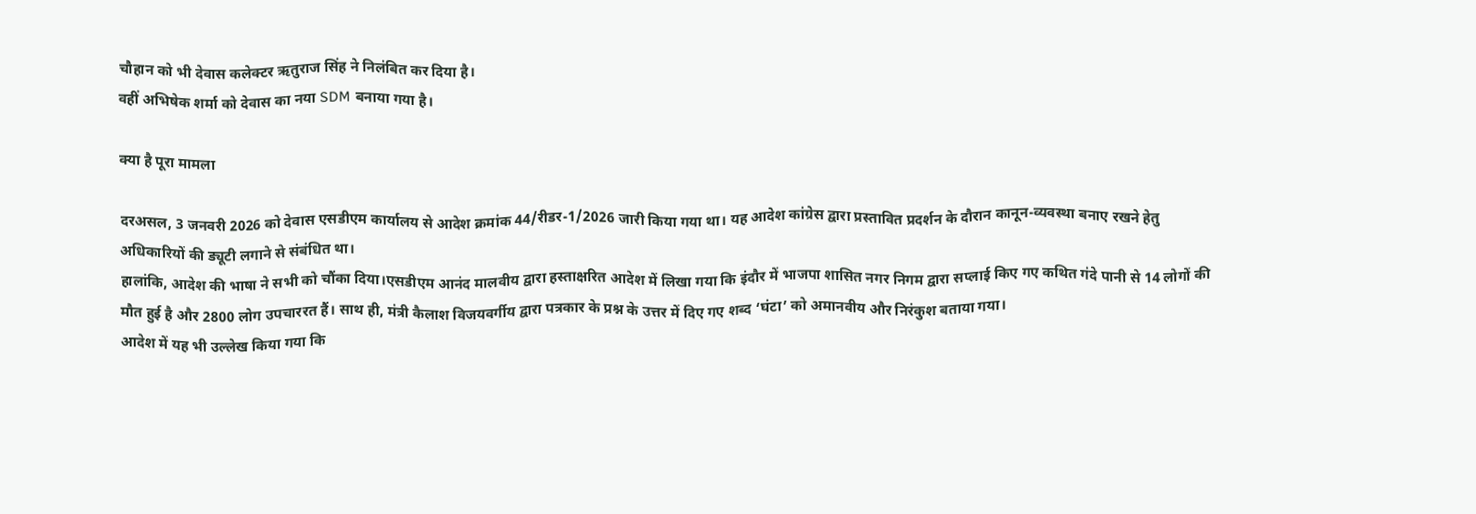चौहान को भी देवास कलेक्टर ऋतुराज सिंह ने निलंबित कर दिया है।
वहीं अभिषेक शर्मा को देवास का नया SDM बनाया गया है।

क्या है पूरा मामला

दरअसल, 3 जनवरी 2026 को देवास एसडीएम कार्यालय से आदेश क्रमांक 44/रीडर-1/2026 जारी किया गया था। यह आदेश कांग्रेस द्वारा प्रस्तावित प्रदर्शन के दौरान कानून-व्यवस्था बनाए रखने हेतु अधिकारियों की ड्यूटी लगाने से संबंधित था।
हालांकि, आदेश की भाषा ने सभी को चौंका दिया।एसडीएम आनंद मालवीय द्वारा हस्ताक्षरित आदेश में लिखा गया कि इंदौर में भाजपा शासित नगर निगम द्वारा सप्लाई किए गए कथित गंदे पानी से 14 लोगों की मौत हुई है और 2800 लोग उपचाररत हैं। साथ ही, मंत्री कैलाश विजयवर्गीय द्वारा पत्रकार के प्रश्न के उत्तर में दिए गए शब्द ‘घंटा’ को अमानवीय और निरंकुश बताया गया।
आदेश में यह भी उल्लेख किया गया कि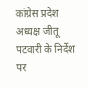कांग्रेस प्रदेश अध्यक्ष जीतू पटवारी के निर्देश पर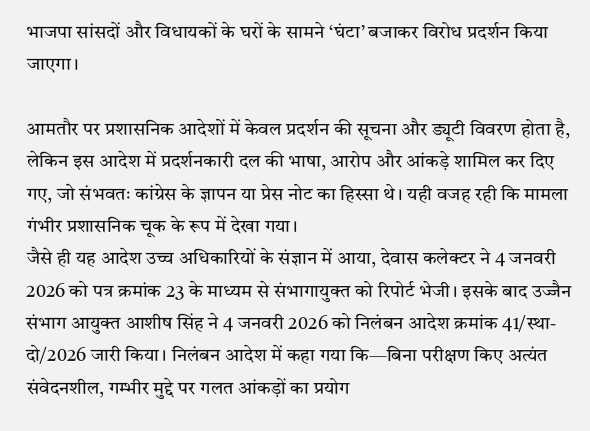भाजपा सांसदों और विधायकों के घरों के सामने ‘घंटा’ बजाकर विरोध प्रदर्शन किया जाएगा।

आमतौर पर प्रशासनिक आदेशों में केवल प्रदर्शन की सूचना और ड्यूटी विवरण होता है, लेकिन इस आदेश में प्रदर्शनकारी दल की भाषा, आरोप और आंकड़े शामिल कर दिए गए, जो संभवतः कांग्रेस के ज्ञापन या प्रेस नोट का हिस्सा थे। यही वजह रही कि मामला गंभीर प्रशासनिक चूक के रूप में देखा गया।
जैसे ही यह आदेश उच्च अधिकारियों के संज्ञान में आया, देवास कलेक्टर ने 4 जनवरी 2026 को पत्र क्रमांक 23 के माध्यम से संभागायुक्त को रिपोर्ट भेजी। इसके बाद उज्जैन संभाग आयुक्त आशीष सिंह ने 4 जनवरी 2026 को निलंबन आदेश क्रमांक 41/स्था-दो/2026 जारी किया। निलंबन आदेश में कहा गया कि—बिना परीक्षण किए अत्यंत संवेदनशील, गम्भीर मुद्दे पर गलत आंकड़ों का प्रयोग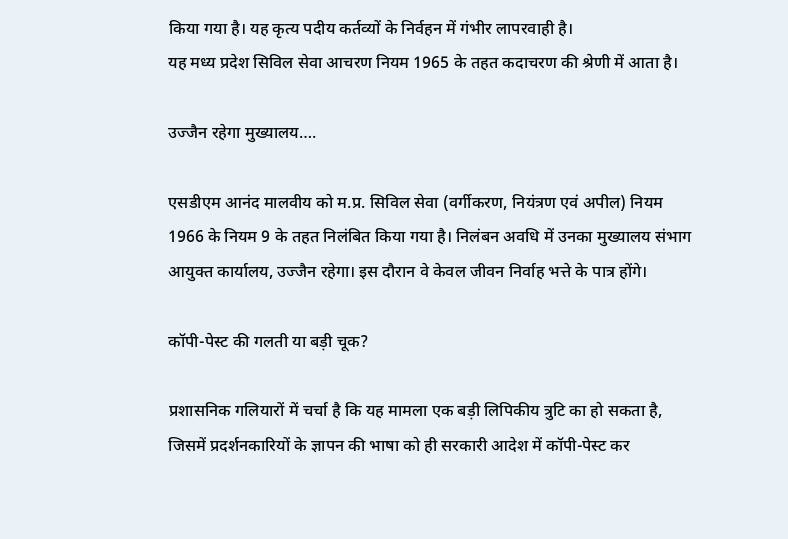किया गया है। यह कृत्य पदीय कर्तव्यों के निर्वहन में गंभीर लापरवाही है।
यह मध्य प्रदेश सिविल सेवा आचरण नियम 1965 के तहत कदाचरण की श्रेणी में आता है।

उज्जैन रहेगा मुख्यालय….

एसडीएम आनंद मालवीय को म.प्र. सिविल सेवा (वर्गीकरण, नियंत्रण एवं अपील) नियम 1966 के नियम 9 के तहत निलंबित किया गया है। निलंबन अवधि में उनका मुख्यालय संभाग आयुक्त कार्यालय, उज्जैन रहेगा। इस दौरान वे केवल जीवन निर्वाह भत्ते के पात्र होंगे।

कॉपी-पेस्ट की गलती या बड़ी चूक?

प्रशासनिक गलियारों में चर्चा है कि यह मामला एक बड़ी लिपिकीय त्रुटि का हो सकता है, जिसमें प्रदर्शनकारियों के ज्ञापन की भाषा को ही सरकारी आदेश में कॉपी-पेस्ट कर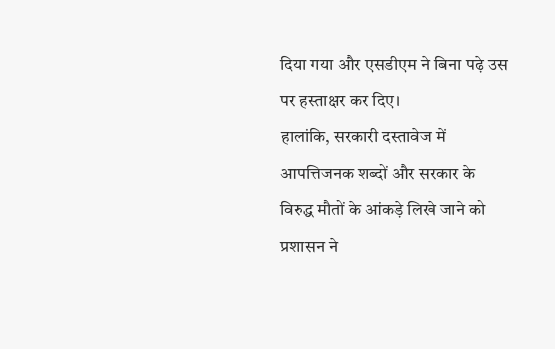दिया गया और एसडीएम ने बिना पढ़े उस पर हस्ताक्षर कर दिए।
हालांकि, सरकारी दस्तावेज में आपत्तिजनक शब्दों और सरकार के विरुद्ध मौतों के आंकड़े लिखे जाने को प्रशासन ने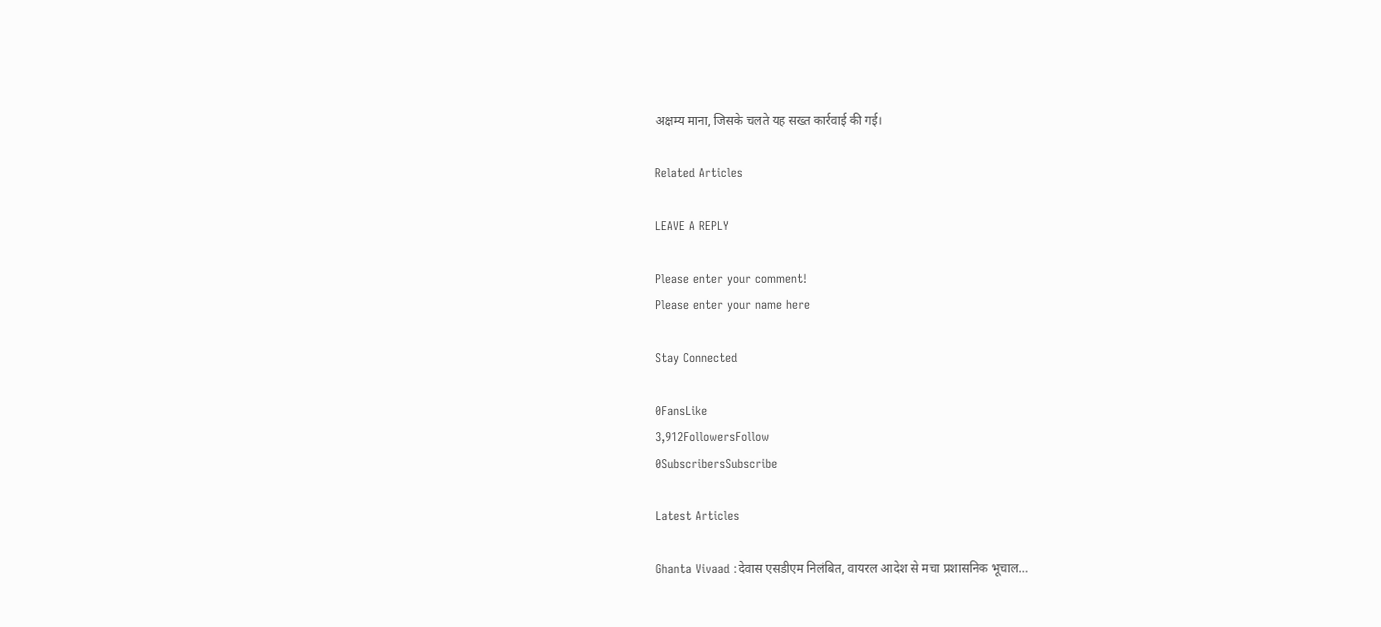अक्षम्य माना, जिसके चलते यह सख्त कार्रवाई की गई।

Related Articles

LEAVE A REPLY

Please enter your comment!
Please enter your name here

Stay Connected

0FansLike
3,912FollowersFollow
0SubscribersSubscribe

Latest Articles

Ghanta Vivaad :देवास एसडीएम निलंबित, वायरल आदेश से मचा प्रशासनिक भूचाल…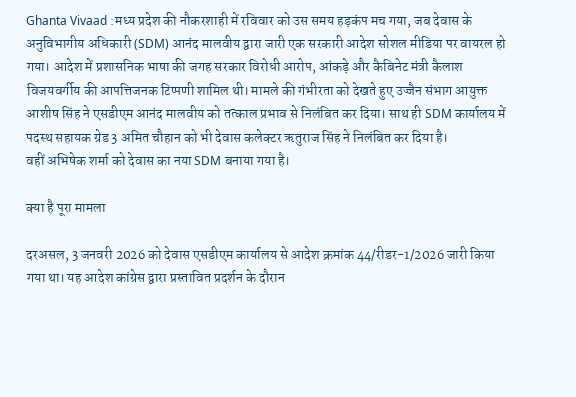Ghanta Vivaad :मध्य प्रदेश की नौकरशाही में रविवार को उस समय हड़कंप मच गया, जब देवास के अनुविभागीय अधिकारी (SDM) आनंद मालवीय द्वारा जारी एक सरकारी आदेश सोशल मीडिया पर वायरल हो गया। आदेश में प्रशासनिक भाषा की जगह सरकार विरोधी आरोप, आंकड़े और कैबिनेट मंत्री कैलाश विजयवर्गीय की आपत्तिजनक टिप्पणी शामिल थी। मामले की गंभीरता को देखते हुए उज्जैन संभाग आयुक्त आशीष सिंह ने एसडीएम आनंद मालवीय को तत्काल प्रभाव से निलंबित कर दिया। साथ ही SDM कार्यालय में पदस्थ सहायक ग्रेड 3 अमित चौहान को भी देवास कलेक्टर ऋतुराज सिंह ने निलंबित कर दिया है।
वहीं अभिषेक शर्मा को देवास का नया SDM बनाया गया है।

क्या है पूरा मामला

दरअसल, 3 जनवरी 2026 को देवास एसडीएम कार्यालय से आदेश क्रमांक 44/रीडर-1/2026 जारी किया गया था। यह आदेश कांग्रेस द्वारा प्रस्तावित प्रदर्शन के दौरान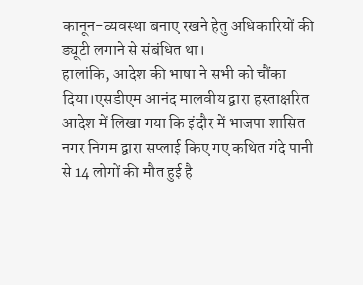कानून-व्यवस्था बनाए रखने हेतु अधिकारियों की ड्यूटी लगाने से संबंधित था।
हालांकि, आदेश की भाषा ने सभी को चौंका दिया।एसडीएम आनंद मालवीय द्वारा हस्ताक्षरित आदेश में लिखा गया कि इंदौर में भाजपा शासित नगर निगम द्वारा सप्लाई किए गए कथित गंदे पानी से 14 लोगों की मौत हुई है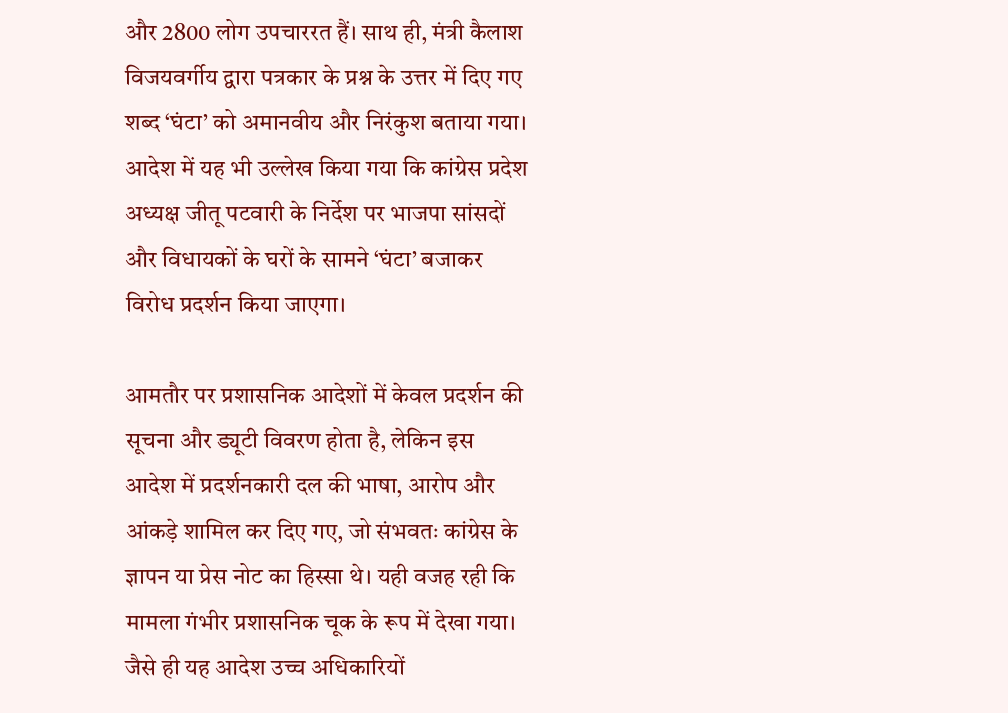और 2800 लोग उपचाररत हैं। साथ ही, मंत्री कैलाश विजयवर्गीय द्वारा पत्रकार के प्रश्न के उत्तर में दिए गए शब्द ‘घंटा’ को अमानवीय और निरंकुश बताया गया।
आदेश में यह भी उल्लेख किया गया कि कांग्रेस प्रदेश अध्यक्ष जीतू पटवारी के निर्देश पर भाजपा सांसदों और विधायकों के घरों के सामने ‘घंटा’ बजाकर विरोध प्रदर्शन किया जाएगा।

आमतौर पर प्रशासनिक आदेशों में केवल प्रदर्शन की सूचना और ड्यूटी विवरण होता है, लेकिन इस आदेश में प्रदर्शनकारी दल की भाषा, आरोप और आंकड़े शामिल कर दिए गए, जो संभवतः कांग्रेस के ज्ञापन या प्रेस नोट का हिस्सा थे। यही वजह रही कि मामला गंभीर प्रशासनिक चूक के रूप में देखा गया।
जैसे ही यह आदेश उच्च अधिकारियों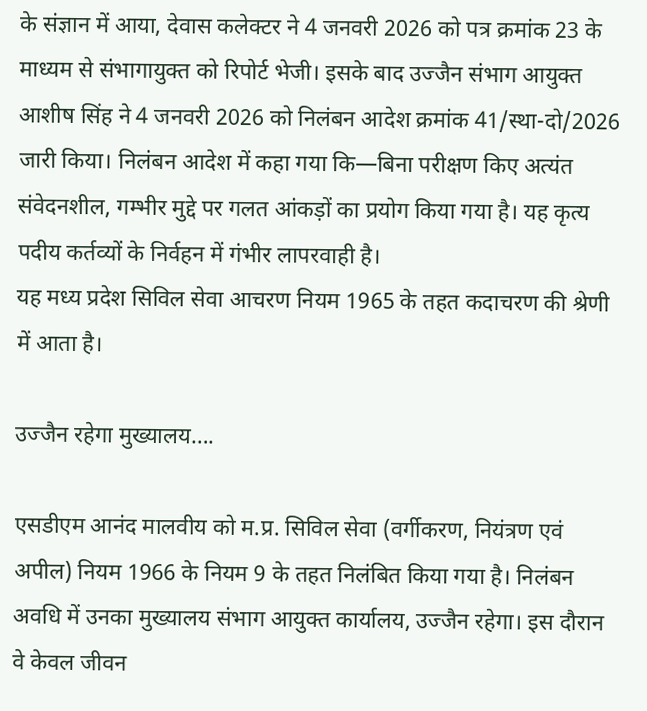के संज्ञान में आया, देवास कलेक्टर ने 4 जनवरी 2026 को पत्र क्रमांक 23 के माध्यम से संभागायुक्त को रिपोर्ट भेजी। इसके बाद उज्जैन संभाग आयुक्त आशीष सिंह ने 4 जनवरी 2026 को निलंबन आदेश क्रमांक 41/स्था-दो/2026 जारी किया। निलंबन आदेश में कहा गया कि—बिना परीक्षण किए अत्यंत संवेदनशील, गम्भीर मुद्दे पर गलत आंकड़ों का प्रयोग किया गया है। यह कृत्य पदीय कर्तव्यों के निर्वहन में गंभीर लापरवाही है।
यह मध्य प्रदेश सिविल सेवा आचरण नियम 1965 के तहत कदाचरण की श्रेणी में आता है।

उज्जैन रहेगा मुख्यालय….

एसडीएम आनंद मालवीय को म.प्र. सिविल सेवा (वर्गीकरण, नियंत्रण एवं अपील) नियम 1966 के नियम 9 के तहत निलंबित किया गया है। निलंबन अवधि में उनका मुख्यालय संभाग आयुक्त कार्यालय, उज्जैन रहेगा। इस दौरान वे केवल जीवन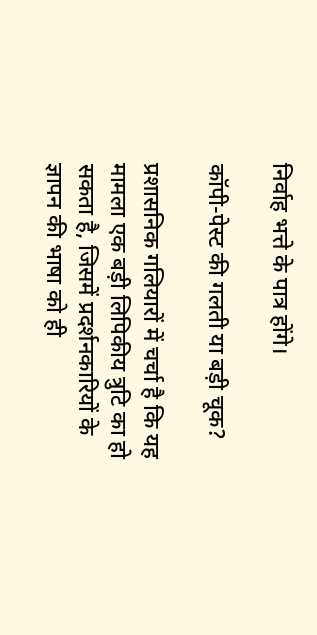निर्वाह भत्ते के पात्र होंगे।

कॉपी-पेस्ट की गलती या बड़ी चूक?

प्रशासनिक गलियारों में चर्चा है कि यह मामला एक बड़ी लिपिकीय त्रुटि का हो सकता है, जिसमें प्रदर्शनकारियों के ज्ञापन की भाषा को ही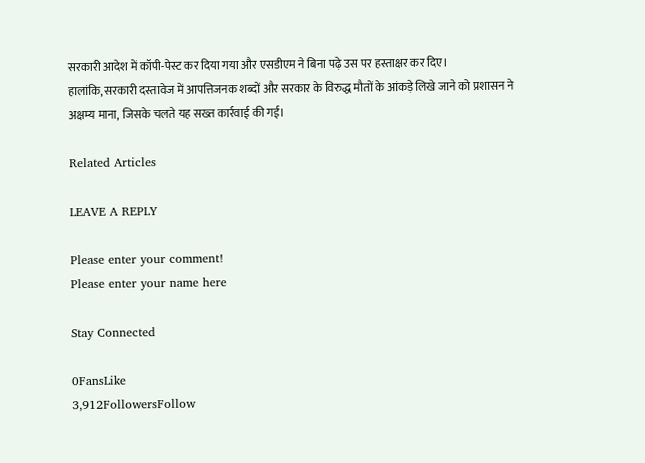सरकारी आदेश में कॉपी-पेस्ट कर दिया गया और एसडीएम ने बिना पढ़े उस पर हस्ताक्षर कर दिए।
हालांकि, सरकारी दस्तावेज में आपत्तिजनक शब्दों और सरकार के विरुद्ध मौतों के आंकड़े लिखे जाने को प्रशासन ने अक्षम्य माना, जिसके चलते यह सख्त कार्रवाई की गई।

Related Articles

LEAVE A REPLY

Please enter your comment!
Please enter your name here

Stay Connected

0FansLike
3,912FollowersFollow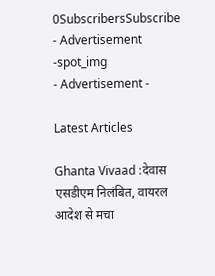0SubscribersSubscribe
- Advertisement -spot_img
- Advertisement -

Latest Articles

Ghanta Vivaad :देवास एसडीएम निलंबित, वायरल आदेश से मचा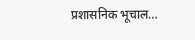प्रशासनिक भूचाल…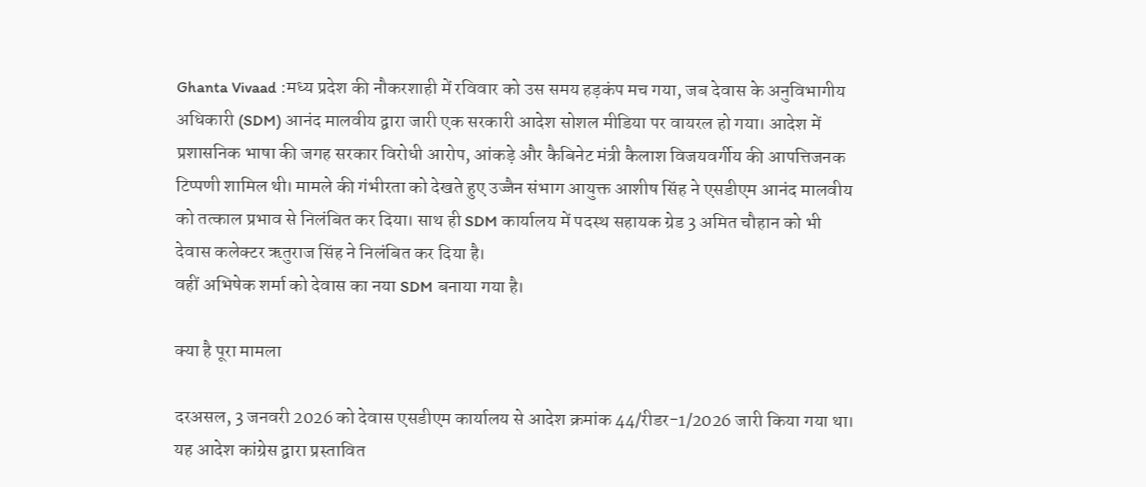Ghanta Vivaad :मध्य प्रदेश की नौकरशाही में रविवार को उस समय हड़कंप मच गया, जब देवास के अनुविभागीय अधिकारी (SDM) आनंद मालवीय द्वारा जारी एक सरकारी आदेश सोशल मीडिया पर वायरल हो गया। आदेश में प्रशासनिक भाषा की जगह सरकार विरोधी आरोप, आंकड़े और कैबिनेट मंत्री कैलाश विजयवर्गीय की आपत्तिजनक टिप्पणी शामिल थी। मामले की गंभीरता को देखते हुए उज्जैन संभाग आयुक्त आशीष सिंह ने एसडीएम आनंद मालवीय को तत्काल प्रभाव से निलंबित कर दिया। साथ ही SDM कार्यालय में पदस्थ सहायक ग्रेड 3 अमित चौहान को भी देवास कलेक्टर ऋतुराज सिंह ने निलंबित कर दिया है।
वहीं अभिषेक शर्मा को देवास का नया SDM बनाया गया है।

क्या है पूरा मामला

दरअसल, 3 जनवरी 2026 को देवास एसडीएम कार्यालय से आदेश क्रमांक 44/रीडर-1/2026 जारी किया गया था। यह आदेश कांग्रेस द्वारा प्रस्तावित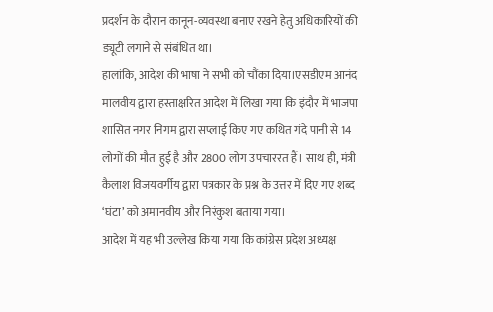प्रदर्शन के दौरान कानून-व्यवस्था बनाए रखने हेतु अधिकारियों की ड्यूटी लगाने से संबंधित था।
हालांकि, आदेश की भाषा ने सभी को चौंका दिया।एसडीएम आनंद मालवीय द्वारा हस्ताक्षरित आदेश में लिखा गया कि इंदौर में भाजपा शासित नगर निगम द्वारा सप्लाई किए गए कथित गंदे पानी से 14 लोगों की मौत हुई है और 2800 लोग उपचाररत हैं। साथ ही, मंत्री कैलाश विजयवर्गीय द्वारा पत्रकार के प्रश्न के उत्तर में दिए गए शब्द ‘घंटा’ को अमानवीय और निरंकुश बताया गया।
आदेश में यह भी उल्लेख किया गया कि कांग्रेस प्रदेश अध्यक्ष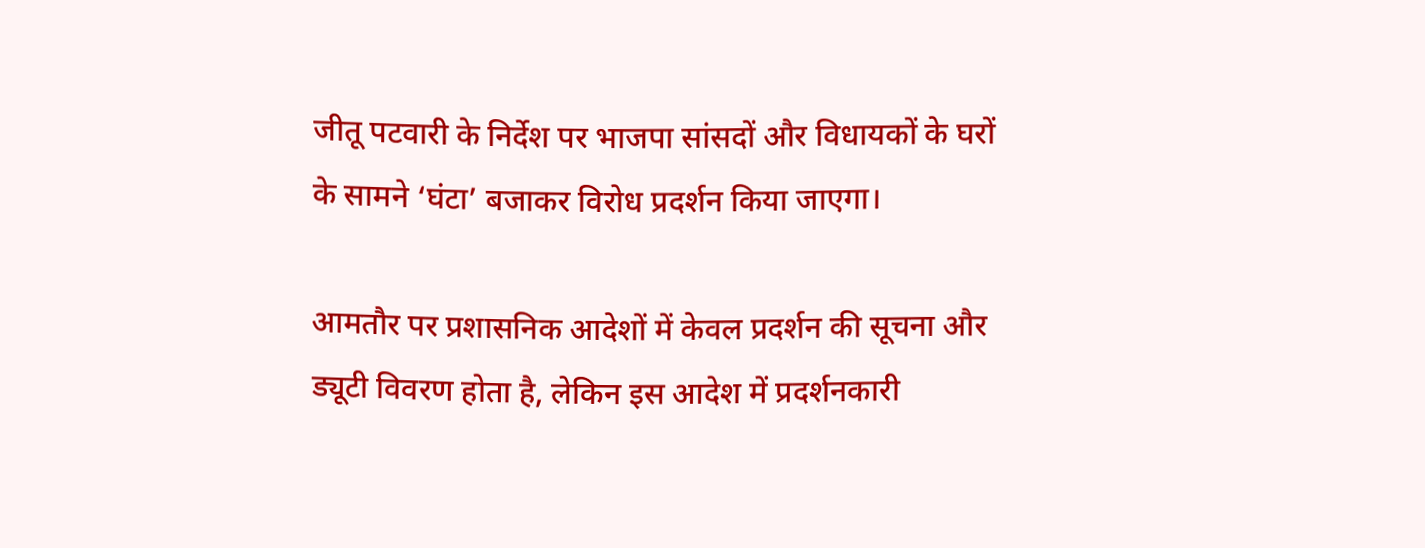जीतू पटवारी के निर्देश पर भाजपा सांसदों और विधायकों के घरों के सामने ‘घंटा’ बजाकर विरोध प्रदर्शन किया जाएगा।

आमतौर पर प्रशासनिक आदेशों में केवल प्रदर्शन की सूचना और ड्यूटी विवरण होता है, लेकिन इस आदेश में प्रदर्शनकारी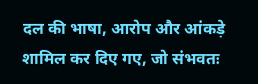दल की भाषा, आरोप और आंकड़े शामिल कर दिए गए, जो संभवतः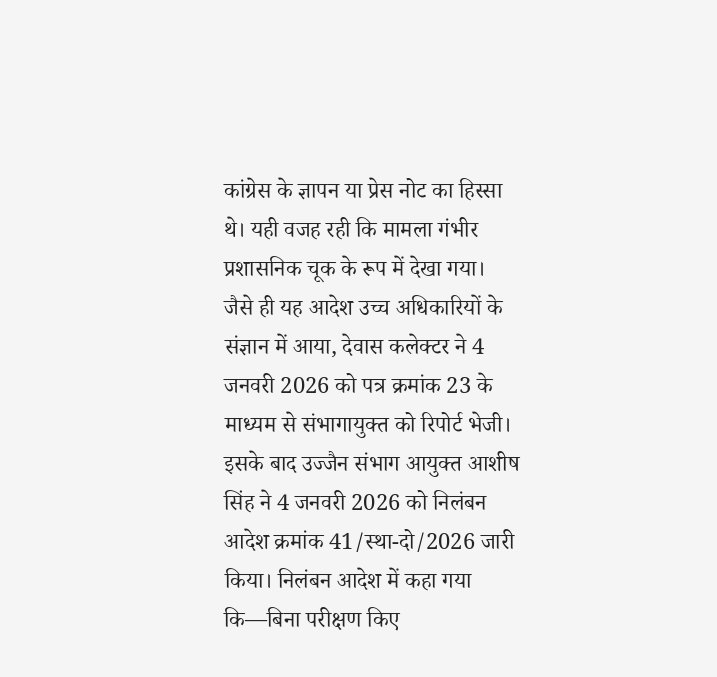कांग्रेस के ज्ञापन या प्रेस नोट का हिस्सा थे। यही वजह रही कि मामला गंभीर प्रशासनिक चूक के रूप में देखा गया।
जैसे ही यह आदेश उच्च अधिकारियों के संज्ञान में आया, देवास कलेक्टर ने 4 जनवरी 2026 को पत्र क्रमांक 23 के माध्यम से संभागायुक्त को रिपोर्ट भेजी। इसके बाद उज्जैन संभाग आयुक्त आशीष सिंह ने 4 जनवरी 2026 को निलंबन आदेश क्रमांक 41/स्था-दो/2026 जारी किया। निलंबन आदेश में कहा गया कि—बिना परीक्षण किए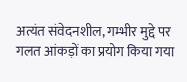अत्यंत संवेदनशील, गम्भीर मुद्दे पर गलत आंकड़ों का प्रयोग किया गया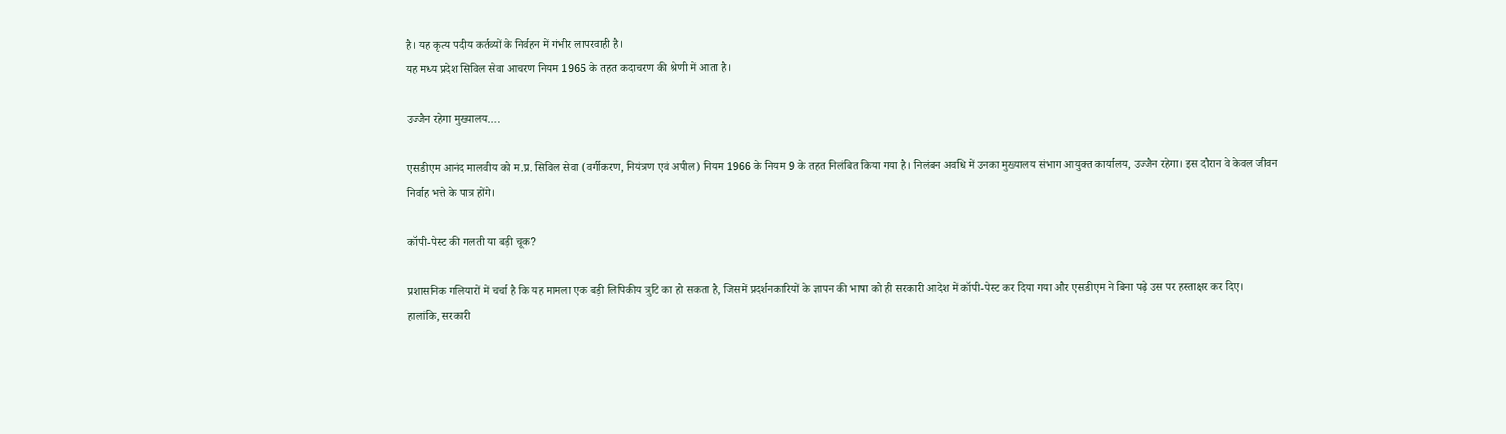है। यह कृत्य पदीय कर्तव्यों के निर्वहन में गंभीर लापरवाही है।
यह मध्य प्रदेश सिविल सेवा आचरण नियम 1965 के तहत कदाचरण की श्रेणी में आता है।

उज्जैन रहेगा मुख्यालय….

एसडीएम आनंद मालवीय को म.प्र. सिविल सेवा (वर्गीकरण, नियंत्रण एवं अपील) नियम 1966 के नियम 9 के तहत निलंबित किया गया है। निलंबन अवधि में उनका मुख्यालय संभाग आयुक्त कार्यालय, उज्जैन रहेगा। इस दौरान वे केवल जीवन निर्वाह भत्ते के पात्र होंगे।

कॉपी-पेस्ट की गलती या बड़ी चूक?

प्रशासनिक गलियारों में चर्चा है कि यह मामला एक बड़ी लिपिकीय त्रुटि का हो सकता है, जिसमें प्रदर्शनकारियों के ज्ञापन की भाषा को ही सरकारी आदेश में कॉपी-पेस्ट कर दिया गया और एसडीएम ने बिना पढ़े उस पर हस्ताक्षर कर दिए।
हालांकि, सरकारी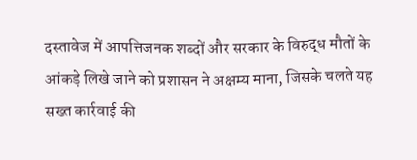दस्तावेज में आपत्तिजनक शब्दों और सरकार के विरुद्ध मौतों के आंकड़े लिखे जाने को प्रशासन ने अक्षम्य माना, जिसके चलते यह सख्त कार्रवाई की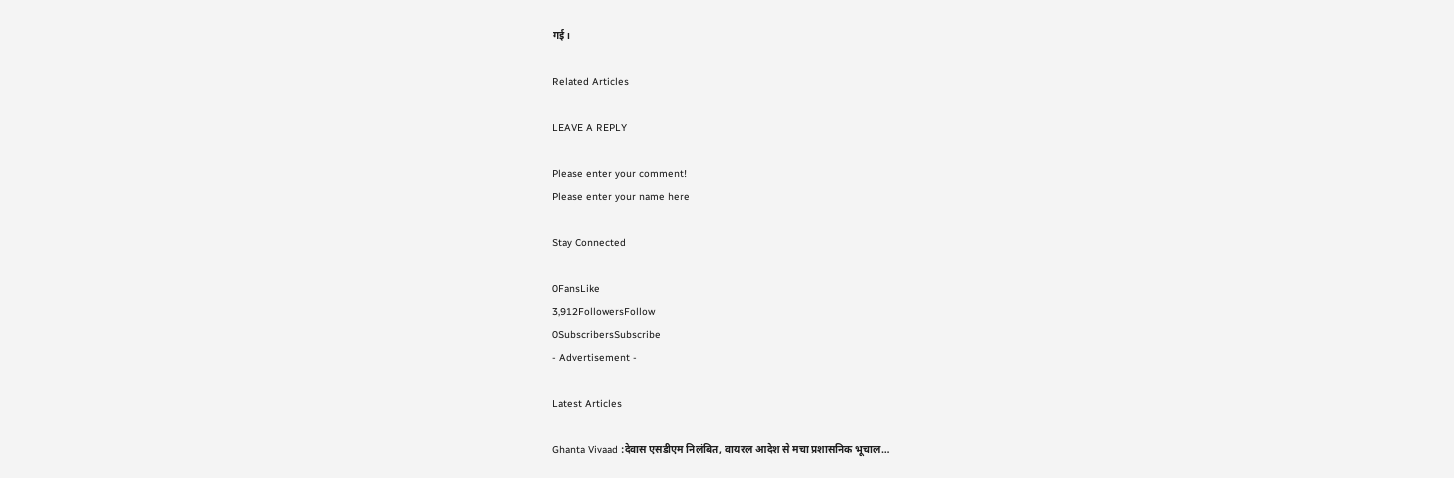गई।

Related Articles

LEAVE A REPLY

Please enter your comment!
Please enter your name here

Stay Connected

0FansLike
3,912FollowersFollow
0SubscribersSubscribe
- Advertisement -

Latest Articles

Ghanta Vivaad :देवास एसडीएम निलंबित, वायरल आदेश से मचा प्रशासनिक भूचाल…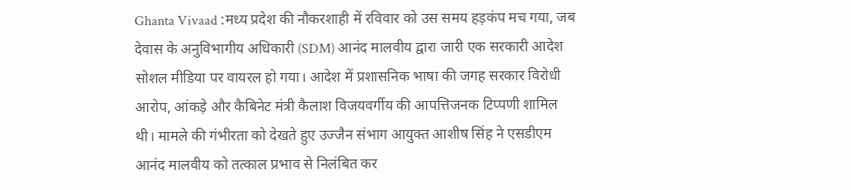Ghanta Vivaad :मध्य प्रदेश की नौकरशाही में रविवार को उस समय हड़कंप मच गया, जब देवास के अनुविभागीय अधिकारी (SDM) आनंद मालवीय द्वारा जारी एक सरकारी आदेश सोशल मीडिया पर वायरल हो गया। आदेश में प्रशासनिक भाषा की जगह सरकार विरोधी आरोप, आंकड़े और कैबिनेट मंत्री कैलाश विजयवर्गीय की आपत्तिजनक टिप्पणी शामिल थी। मामले की गंभीरता को देखते हुए उज्जैन संभाग आयुक्त आशीष सिंह ने एसडीएम आनंद मालवीय को तत्काल प्रभाव से निलंबित कर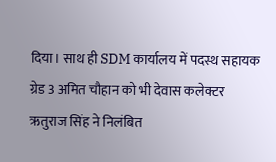दिया। साथ ही SDM कार्यालय में पदस्थ सहायक ग्रेड 3 अमित चौहान को भी देवास कलेक्टर ऋतुराज सिंह ने निलंबित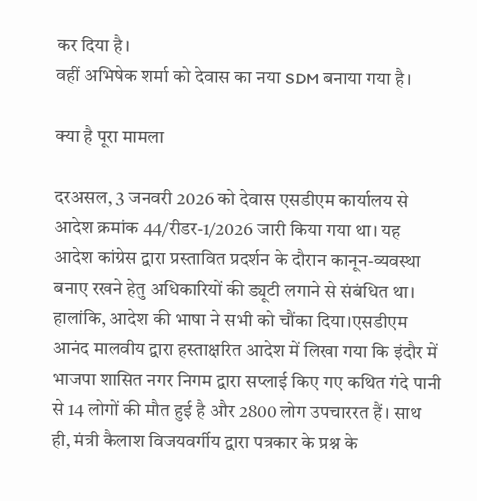कर दिया है।
वहीं अभिषेक शर्मा को देवास का नया SDM बनाया गया है।

क्या है पूरा मामला

दरअसल, 3 जनवरी 2026 को देवास एसडीएम कार्यालय से आदेश क्रमांक 44/रीडर-1/2026 जारी किया गया था। यह आदेश कांग्रेस द्वारा प्रस्तावित प्रदर्शन के दौरान कानून-व्यवस्था बनाए रखने हेतु अधिकारियों की ड्यूटी लगाने से संबंधित था।
हालांकि, आदेश की भाषा ने सभी को चौंका दिया।एसडीएम आनंद मालवीय द्वारा हस्ताक्षरित आदेश में लिखा गया कि इंदौर में भाजपा शासित नगर निगम द्वारा सप्लाई किए गए कथित गंदे पानी से 14 लोगों की मौत हुई है और 2800 लोग उपचाररत हैं। साथ ही, मंत्री कैलाश विजयवर्गीय द्वारा पत्रकार के प्रश्न के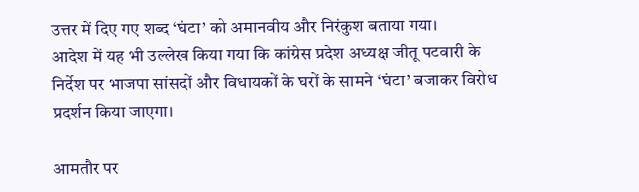उत्तर में दिए गए शब्द ‘घंटा’ को अमानवीय और निरंकुश बताया गया।
आदेश में यह भी उल्लेख किया गया कि कांग्रेस प्रदेश अध्यक्ष जीतू पटवारी के निर्देश पर भाजपा सांसदों और विधायकों के घरों के सामने ‘घंटा’ बजाकर विरोध प्रदर्शन किया जाएगा।

आमतौर पर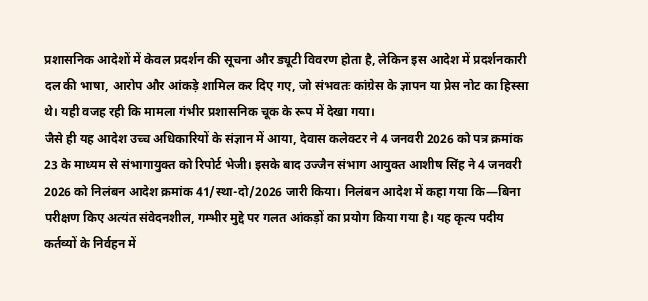प्रशासनिक आदेशों में केवल प्रदर्शन की सूचना और ड्यूटी विवरण होता है, लेकिन इस आदेश में प्रदर्शनकारी दल की भाषा, आरोप और आंकड़े शामिल कर दिए गए, जो संभवतः कांग्रेस के ज्ञापन या प्रेस नोट का हिस्सा थे। यही वजह रही कि मामला गंभीर प्रशासनिक चूक के रूप में देखा गया।
जैसे ही यह आदेश उच्च अधिकारियों के संज्ञान में आया, देवास कलेक्टर ने 4 जनवरी 2026 को पत्र क्रमांक 23 के माध्यम से संभागायुक्त को रिपोर्ट भेजी। इसके बाद उज्जैन संभाग आयुक्त आशीष सिंह ने 4 जनवरी 2026 को निलंबन आदेश क्रमांक 41/स्था-दो/2026 जारी किया। निलंबन आदेश में कहा गया कि—बिना परीक्षण किए अत्यंत संवेदनशील, गम्भीर मुद्दे पर गलत आंकड़ों का प्रयोग किया गया है। यह कृत्य पदीय कर्तव्यों के निर्वहन में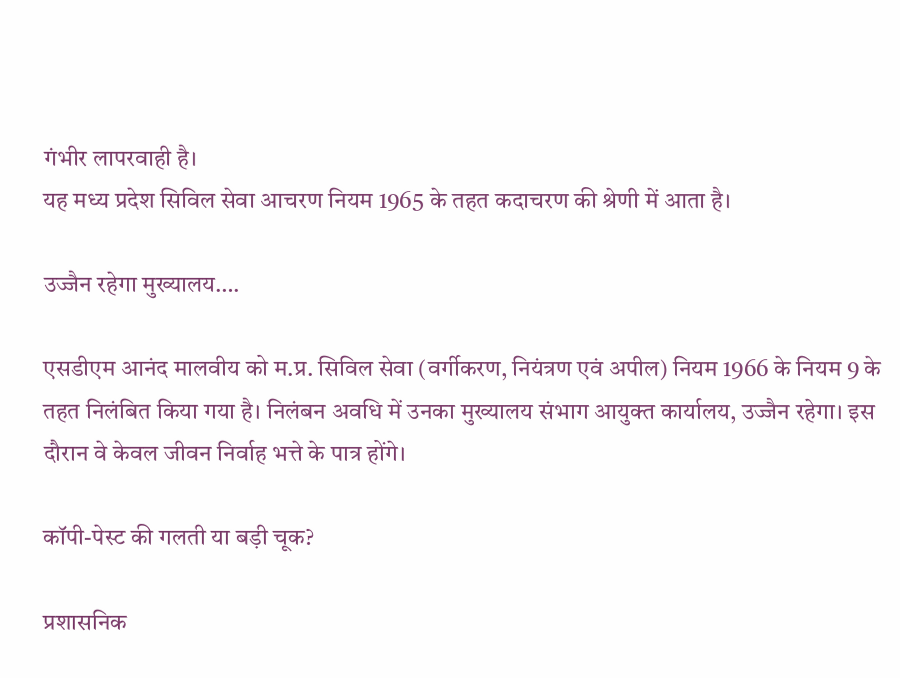गंभीर लापरवाही है।
यह मध्य प्रदेश सिविल सेवा आचरण नियम 1965 के तहत कदाचरण की श्रेणी में आता है।

उज्जैन रहेगा मुख्यालय….

एसडीएम आनंद मालवीय को म.प्र. सिविल सेवा (वर्गीकरण, नियंत्रण एवं अपील) नियम 1966 के नियम 9 के तहत निलंबित किया गया है। निलंबन अवधि में उनका मुख्यालय संभाग आयुक्त कार्यालय, उज्जैन रहेगा। इस दौरान वे केवल जीवन निर्वाह भत्ते के पात्र होंगे।

कॉपी-पेस्ट की गलती या बड़ी चूक?

प्रशासनिक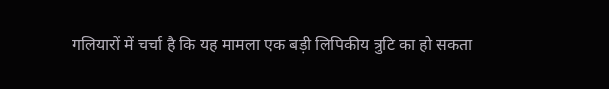गलियारों में चर्चा है कि यह मामला एक बड़ी लिपिकीय त्रुटि का हो सकता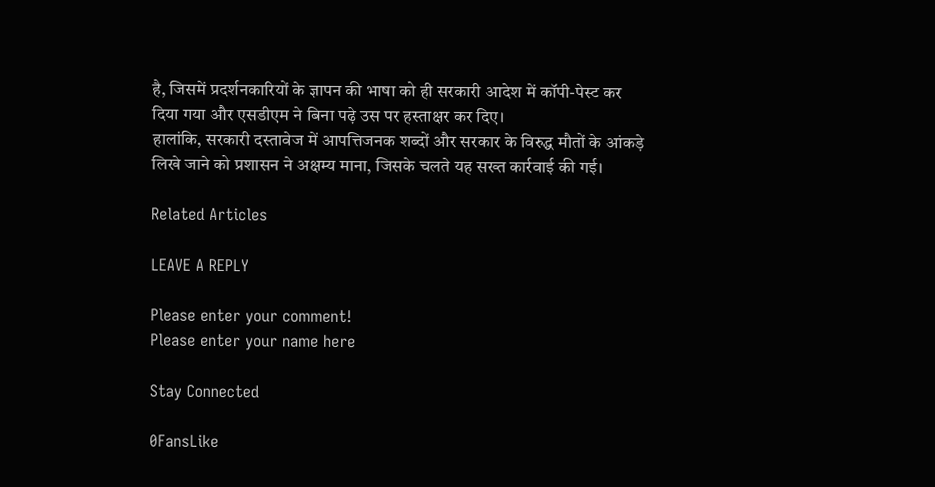है, जिसमें प्रदर्शनकारियों के ज्ञापन की भाषा को ही सरकारी आदेश में कॉपी-पेस्ट कर दिया गया और एसडीएम ने बिना पढ़े उस पर हस्ताक्षर कर दिए।
हालांकि, सरकारी दस्तावेज में आपत्तिजनक शब्दों और सरकार के विरुद्ध मौतों के आंकड़े लिखे जाने को प्रशासन ने अक्षम्य माना, जिसके चलते यह सख्त कार्रवाई की गई।

Related Articles

LEAVE A REPLY

Please enter your comment!
Please enter your name here

Stay Connected

0FansLike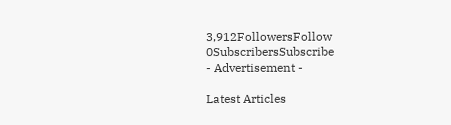3,912FollowersFollow
0SubscribersSubscribe
- Advertisement -

Latest Articles